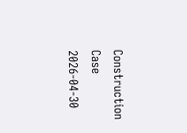Construction Case
2026-04-30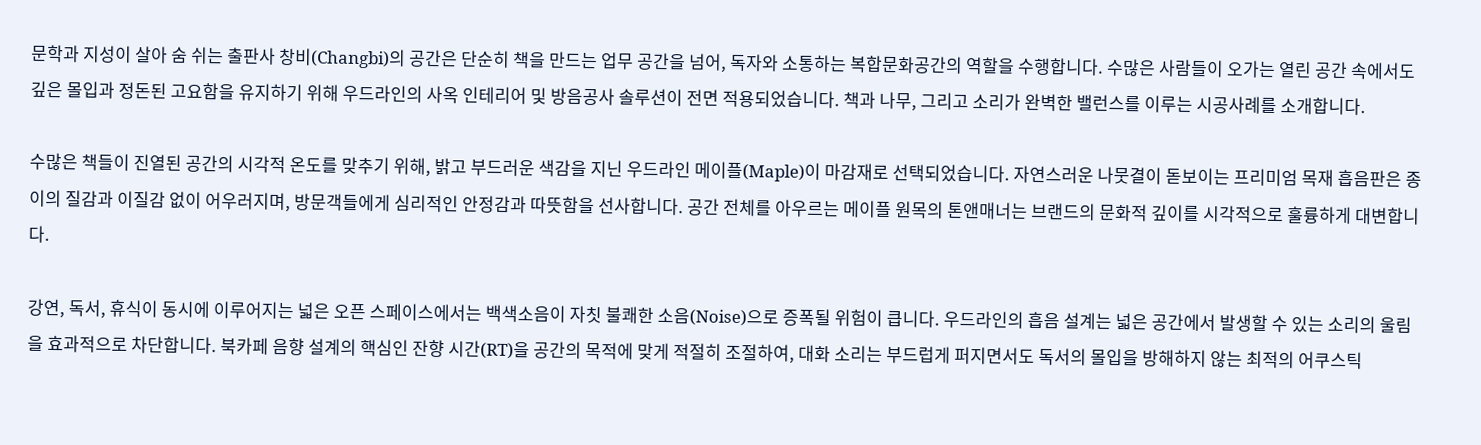문학과 지성이 살아 숨 쉬는 출판사 창비(Changbi)의 공간은 단순히 책을 만드는 업무 공간을 넘어, 독자와 소통하는 복합문화공간의 역할을 수행합니다. 수많은 사람들이 오가는 열린 공간 속에서도 깊은 몰입과 정돈된 고요함을 유지하기 위해 우드라인의 사옥 인테리어 및 방음공사 솔루션이 전면 적용되었습니다. 책과 나무, 그리고 소리가 완벽한 밸런스를 이루는 시공사례를 소개합니다.

수많은 책들이 진열된 공간의 시각적 온도를 맞추기 위해, 밝고 부드러운 색감을 지닌 우드라인 메이플(Maple)이 마감재로 선택되었습니다. 자연스러운 나뭇결이 돋보이는 프리미엄 목재 흡음판은 종이의 질감과 이질감 없이 어우러지며, 방문객들에게 심리적인 안정감과 따뜻함을 선사합니다. 공간 전체를 아우르는 메이플 원목의 톤앤매너는 브랜드의 문화적 깊이를 시각적으로 훌륭하게 대변합니다.

강연, 독서, 휴식이 동시에 이루어지는 넓은 오픈 스페이스에서는 백색소음이 자칫 불쾌한 소음(Noise)으로 증폭될 위험이 큽니다. 우드라인의 흡음 설계는 넓은 공간에서 발생할 수 있는 소리의 울림을 효과적으로 차단합니다. 북카페 음향 설계의 핵심인 잔향 시간(RT)을 공간의 목적에 맞게 적절히 조절하여, 대화 소리는 부드럽게 퍼지면서도 독서의 몰입을 방해하지 않는 최적의 어쿠스틱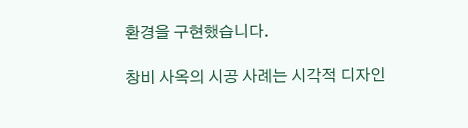환경을 구현했습니다.

창비 사옥의 시공 사례는 시각적 디자인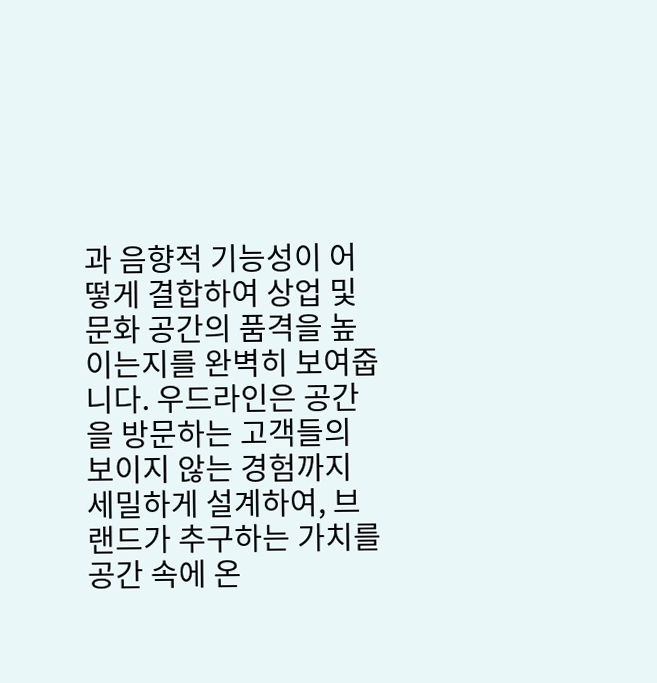과 음향적 기능성이 어떻게 결합하여 상업 및 문화 공간의 품격을 높이는지를 완벽히 보여줍니다. 우드라인은 공간을 방문하는 고객들의 보이지 않는 경험까지 세밀하게 설계하여, 브랜드가 추구하는 가치를 공간 속에 온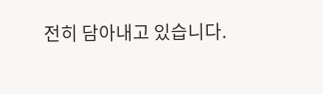전히 담아내고 있습니다.